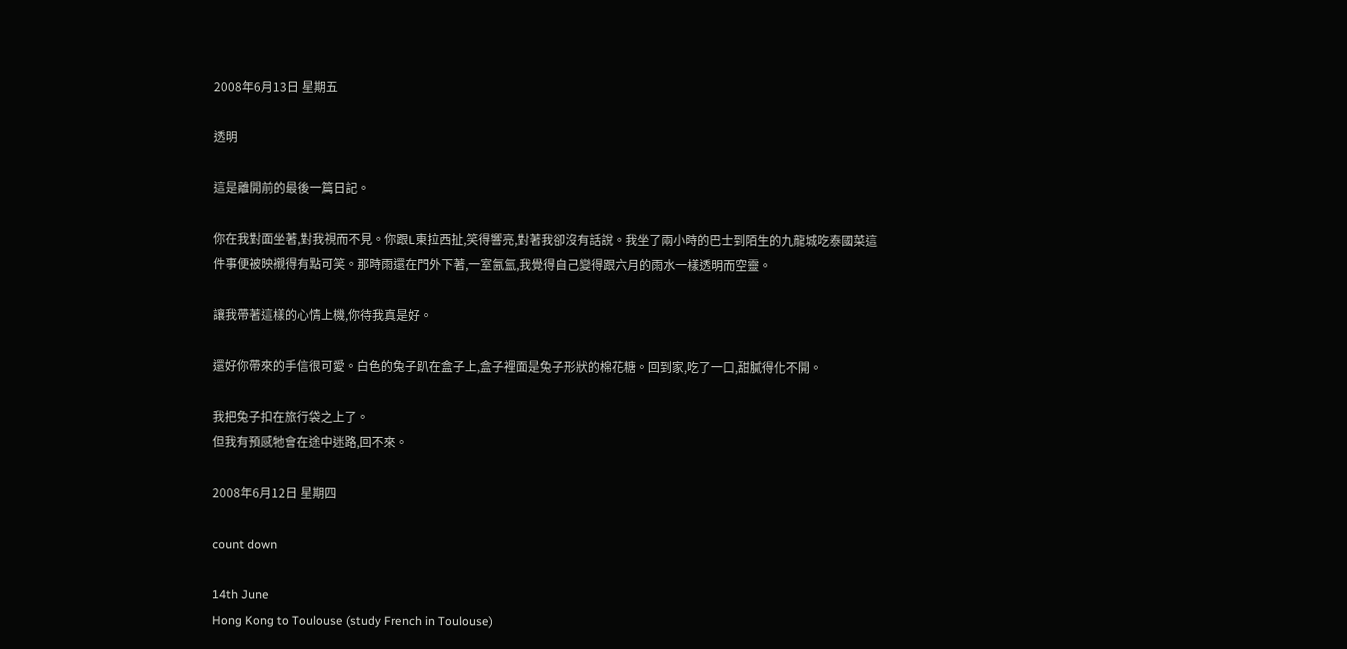2008年6月13日 星期五

透明

這是離開前的最後一篇日記。

你在我對面坐著,對我視而不見。你跟L東拉西扯,笑得響亮,對著我卻沒有話說。我坐了兩小時的巴士到陌生的九龍城吃泰國菜這件事便被映襯得有點可笑。那時雨還在門外下著,一室氤氳,我覺得自己變得跟六月的雨水一樣透明而空靈。

讓我帶著這樣的心情上機,你待我真是好。

還好你帶來的手信很可愛。白色的兔子趴在盒子上,盒子裡面是兔子形狀的棉花糖。回到家,吃了一口,甜膩得化不開。

我把兔子扣在旅行袋之上了。
但我有預感牠會在途中迷路,回不來。

2008年6月12日 星期四

count down

14th June
Hong Kong to Toulouse (study French in Toulouse)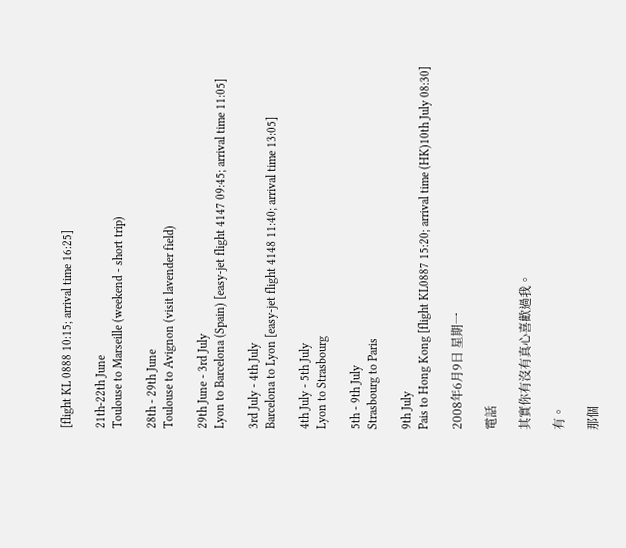[flight KL 0888 10:15; arrival time 16:25]

21th-22th June
Toulouse to Marseille (weekend - short trip)

28th - 29th June
Toulouse to Avignon (visit lavender field)

29th June - 3rd July
Lyon to Barcelona (Spain) [easy-jet flight 4147 09:45; arrival time 11:05]

3rd July - 4th July
Barcelona to Lyon [easy-jet flight 4148 11:40; arrival time 13:05]

4th July - 5th July
Lyon to Strasbourg

5th - 9th July
Strasbourg to Paris

9th July
Pais to Hong Kong [flight KL0887 15:20; arrival time (HK)10th July 08:30]

2008年6月9日 星期一

電話

其實你有沒有真心喜歡過我。

有。

那個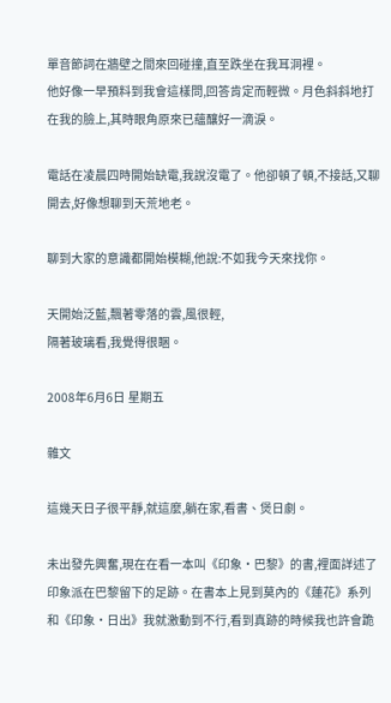單音節詞在牆壁之間來回碰撞,直至跌坐在我耳洞裡。
他好像一早預料到我會這樣問,回答肯定而輕微。月色斜斜地打在我的臉上,其時眼角原來已蘊釀好一滴淚。

電話在凌晨四時開始缺電,我說沒電了。他卻頓了頓,不接話,又聊開去,好像想聊到天荒地老。

聊到大家的意識都開始模糊,他說:不如我今天來找你。

天開始泛藍,飄著零落的雲,風很輕,
隔著玻璃看,我覺得很睏。

2008年6月6日 星期五

雜文

這幾天日子很平靜,就這麼,躺在家,看書、煲日劇。

未出發先興奮,現在在看一本叫《印象‧巴黎》的書,裡面詳述了印象派在巴黎留下的足跡。在書本上見到莫內的《蓮花》系列和《印象‧日出》我就激動到不行,看到真跡的時候我也許會跪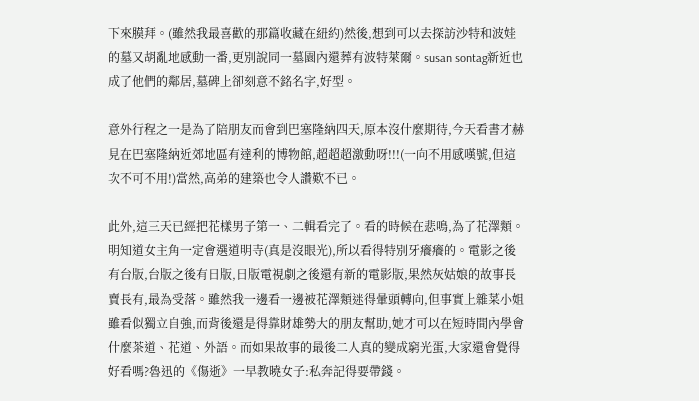下來膜拜。(雖然我最喜歡的那篇收藏在紐約)然後,想到可以去探訪沙特和波娃的墓又胡亂地感動一番,更別說同一墓園內還葬有波特萊爾。susan sontag新近也成了他們的鄰居,墓碑上卻刻意不銘名字,好型。

意外行程之一是為了陪朋友而會到巴塞隆納四天,原本沒什麼期待,今天看書才赫見在巴塞隆納近郊地區有達利的博物館,超超超激動呀!!!(一向不用感嘆號,但這次不可不用!)當然,高弟的建築也令人讚歎不已。

此外,這三天已經把花樣男子第一、二輯看完了。看的時候在悲鳴,為了花澤類。明知道女主角一定會選道明寺(真是沒眼光),所以看得特別牙癢癢的。電影之後有台版,台版之後有日版,日版電視劇之後還有新的電影版,果然灰姑娘的故事長賣長有,最為受落。雖然我一邊看一邊被花澤類迷得暈頭轉向,但事實上雜菜小姐雖看似獨立自強,而背後還是得靠財雄勢大的朋友幫助,她才可以在短時間內學會什麼茶道、花道、外語。而如果故事的最後二人真的變成窮光蛋,大家還會覺得好看嗎?魯迅的《傷逝》一早教曉女子:私奔記得要帶錢。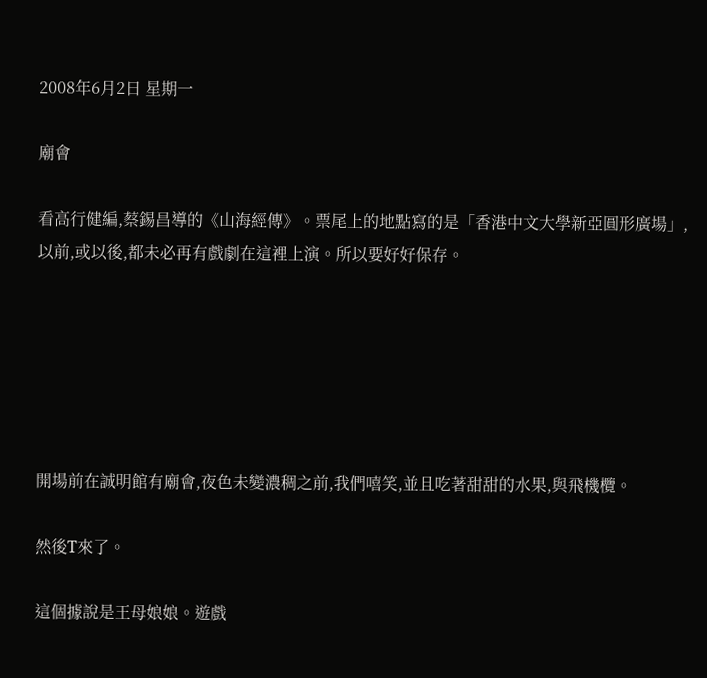2008年6月2日 星期一

廟會

看高行健編,蔡錫昌導的《山海經傳》。票尾上的地點寫的是「香港中文大學新亞圓形廣場」,以前,或以後,都未必再有戲劇在這裡上演。所以要好好保存。






開場前在誠明館有廟會,夜色未變濃稠之前,我們嘻笑,並且吃著甜甜的水果,與飛機欖。

然後T來了。

這個據說是王母娘娘。遊戲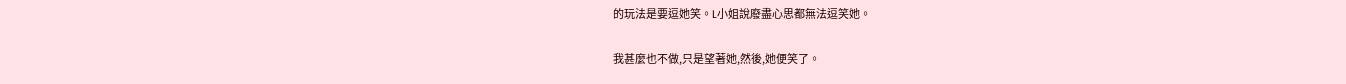的玩法是要逗她笑。L小姐說廢盡心思都無法逗笑她。

我甚麼也不做,只是望著她,然後,她便笑了。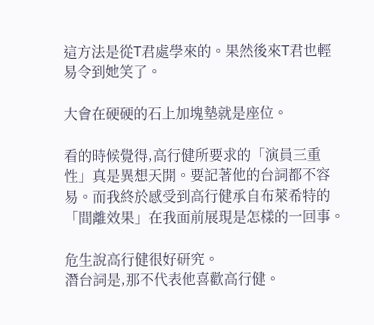這方法是從T君處學來的。果然後來T君也輕易令到她笑了。

大會在硬硬的石上加塊墊就是座位。

看的時候覺得,高行健所要求的「演員三重性」真是異想天開。要記著他的台詞都不容易。而我終於感受到高行健承自布萊希特的「間離效果」在我面前展現是怎樣的一回事。

危生說高行健很好研究。
潛台詞是,那不代表他喜歡高行健。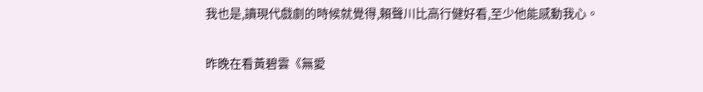我也是,讀現代戲劇的時候就覺得,賴聲川比高行健好看,至少他能感動我心。

昨晚在看黃碧雲《無愛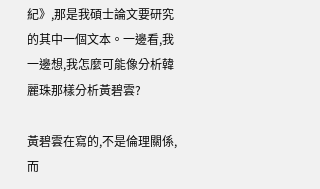紀》,那是我碩士論文要研究的其中一個文本。一邊看,我一邊想,我怎麼可能像分析韓麗珠那樣分析黃碧雲?

黃碧雲在寫的,不是倫理關係,而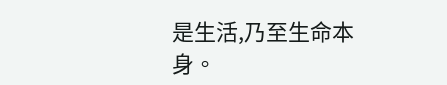是生活,乃至生命本身。